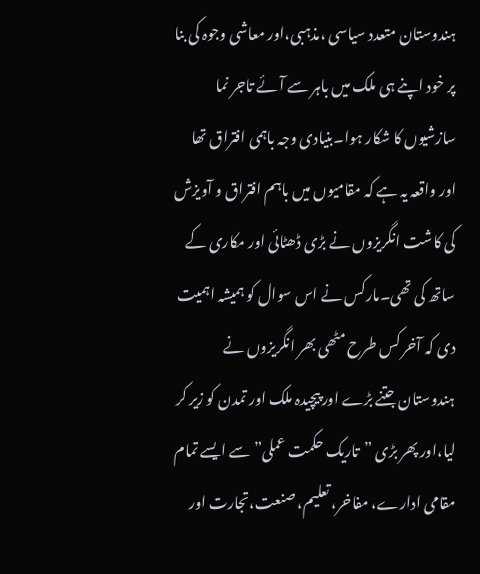ہندوستان متعدد سیاسی ،مذہبی،اور معاشی وجوہ کی بنا پر خود اپنے ہی ملک میں باہر سے آئے تاجر نما سازشیوں کا شکار ہوا۔بنیادی وجہ باہمی افتراق تھا اور واقعہ یہ ہے کہ مقامیوں میں باہم افتراق و آویزش کی کاشت انگریزوں نے بڑی ڈھٹائی اور مکاری کے ساتھ کی تھی۔مارکس نے اس سوال کو ہمیشہ اہمیت دی کہ آخر کس طرح مٹھی بھر انگریزوں نے ہندوستان جتنے بڑے اور پیچیدہ ملک اور تمدن کو زیر کر لیا،اور پھر بڑی ”تاریک حکمت عملی” سے ایسے تمام مقامی ادارے، مفاخر، تعلیم، صنعت،تجارت اور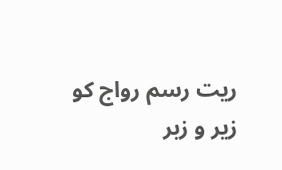ریت رسم رواج کو زیر و زبر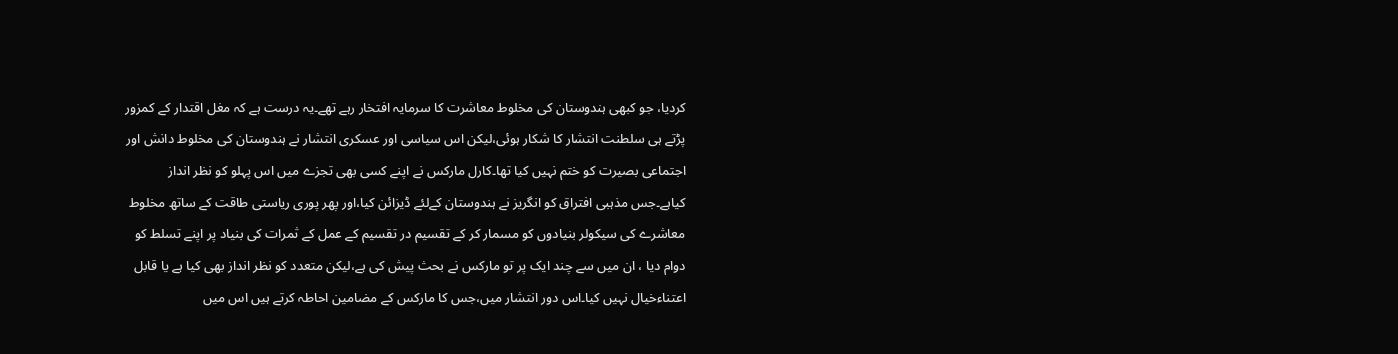کردیا، جو کبھی ہندوستان کی مخلوط معاشرت کا سرمایہ افتخار رہے تھے۔یہ درست ہے کہ مغل اقتدار کے کمزور پڑتے ہی سلطنت انتشار کا شکار ہوئی،لیکن اس سیاسی اور عسکری انتشار نے ہندوستان کی مخلوط دانش اور اجتماعی بصیرت کو ختم نہیں کیا تھا۔کارل مارکس نے اپنے کسی بھی تجزے میں اس پہلو کو نظر انداز کیاہے۔جس مذہبی افتراق کو انگریز نے ہندوستان کےلئے ڈیزائن کیا،اور پھر پوری ریاستی طاقت کے ساتھ مخلوط معاشرے کی سیکولر بنیادوں کو مسمار کر کے تقسیم در تقسیم کے عمل کے ثمرات کی بنیاد پر اپنے تسلط کو دوام دیا ، ان میں سے چند ایک پر تو مارکس نے بحث پیش کی ہے،لیکن متعدد کو نظر انداز بھی کیا ہے یا قابل اعتناءخیال نہیں کیا۔اس دور انتشار میں،جس کا مارکس کے مضامین احاطہ کرتے ہیں اس میں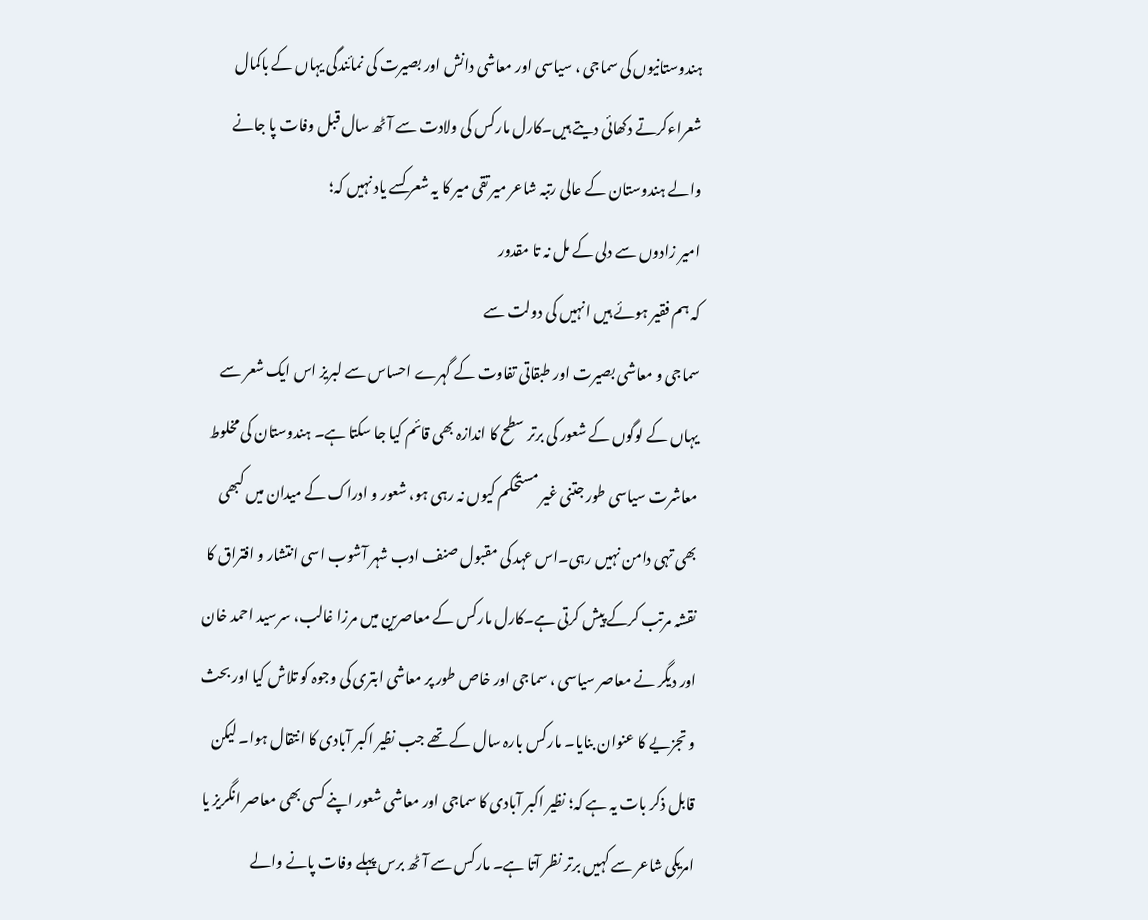ہندوستانیوں کی سماجی ، سیاسی اور معاشی دانش اور بصیرت کی نمائندگی یہاں کے باکمال شعراءکرتے دکھائی دیتے ہیں۔کارل مارکس کی ولادت سے آٹھ سال قبل وفات پا جانے والے ہندوستان کے عالی رتبہ شاعر میر تقی میر کا یہ شعر کسے یاد نہیں کہ؛
امیر زادوں سے دلی کے مل نہ تا مقدور
کہ ہم فقیر ہوئے ہیں انہیں کی دولت سے
سماجی و معاشی بصیرت اور طبقاتی تفاوت کے گہرے احساس سے لبریز اس ایک شعر سے یہاں کے لوگوں کے شعور کی برتر سطح کا اندازہ بھی قائم کیا جا سکتا ہے۔ ہندوستان کی مخلوط معاشرت سیاسی طور جتنی غیر مستحکم کیوں نہ رہی ہو، شعور و ادراک کے میدان میں کبھی بھی تہی دامن نہیں رہی۔اس عہد کی مقبول صنف ادب شہر آشوب اسی انتشار و افتراق کا نقشہ مرتب کرکے پیش کرتی ہے۔کارل مارکس کے معاصرین میں مرزا غالب، سرسید احمد خان اور دیگر نے معاصر سیاسی ، سماجی اور خاص طور پر معاشی ابتری کی وجوہ کو تلاش کیا اور بحث و تجزیے کا عنوان بنایا۔ مارکس بارہ سال کے تھے جب نظیر اکبر آبادی کا انتقال ہوا۔ لیکن قابل ذکر بات یہ ہے کہ؛ نظیر اکبر آبادی کا سماجی اور معاشی شعور اپنے کسی بھی معاصر انگریز یا امریکی شاعر سے کہیں برتر نظر آتا ہے۔ مارکس سے آٹھ برس پہلے وفات پانے والے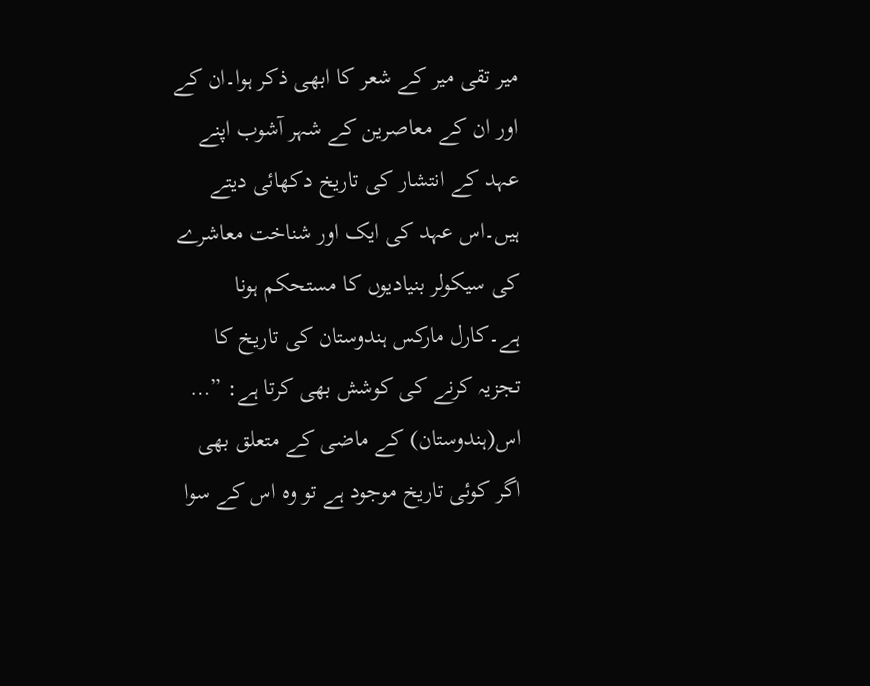میر تقی میر کے شعر کا ابھی ذکر ہوا۔ان کے اور ان کے معاصرین کے شہر آشوب اپنے عہد کے انتشار کی تاریخ دکھائی دیتے ہیں۔اس عہد کی ایک اور شناخت معاشرے کی سیکولر بنیادیوں کا مستحکم ہونا ہے۔کارل مارکس ہندوستان کی تاریخ کا تجزیہ کرنے کی کوشش بھی کرتا ہے: ”… اس(ہندوستان) کے ماضی کے متعلق بھی اگر کوئی تاریخ موجود ہے تو وہ اس کے سوا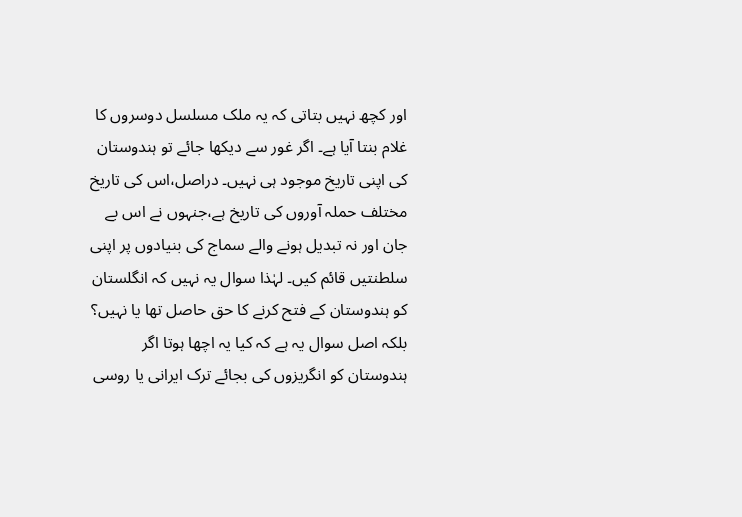اور کچھ نہیں بتاتی کہ یہ ملک مسلسل دوسروں کا غلام بنتا آیا ہے۔ اگر غور سے دیکھا جائے تو ہندوستان کی اپنی تاریخ موجود ہی نہیں۔ دراصل،اس کی تاریخ مختلف حملہ آوروں کی تاریخ ہے،جنہوں نے اس بے جان اور نہ تبدیل ہونے والے سماج کی بنیادوں پر اپنی سلطنتیں قائم کیں۔ لہٰذا سوال یہ نہیں کہ انگلستان کو ہندوستان کے فتح کرنے کا حق حاصل تھا یا نہیں؟ بلکہ اصل سوال یہ ہے کہ کیا یہ اچھا ہوتا اگر ہندوستان کو انگریزوں کی بجائے ترک ایرانی یا روسی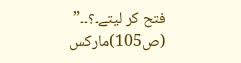فتح کر لیتے۔؟۔۔” (ص105)مارکس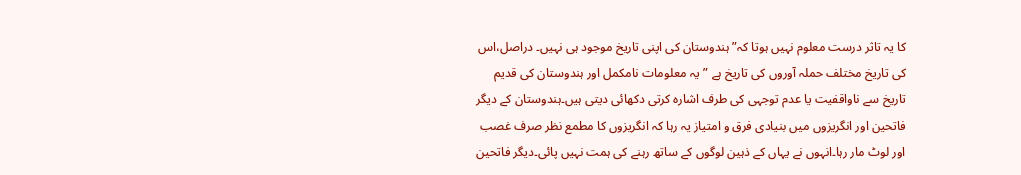کا یہ تاثر درست معلوم نہیں ہوتا کہ”ہندوستان کی اپنی تاریخ موجود ہی نہیں۔ دراصل،اس کی تاریخ مختلف حملہ آوروں کی تاریخ ہے ”یہ معلومات نامکمل اور ہندوستان کی قدیم تاریخ سے ناواقفیت یا عدم توجہی کی طرف اشارہ کرتی دکھائی دیتی ہیں۔ہندوستان کے دیگر فاتحین اور انگریزوں میں بنیادی فرق و امتیاز یہ رہا کہ انگریزوں کا مطمع نظر صرف غصب اور لوٹ مار رہا۔انہوں نے یہاں کے ذہین لوگوں کے ساتھ رہنے کی ہمت نہیں پائی۔دیگر فاتحین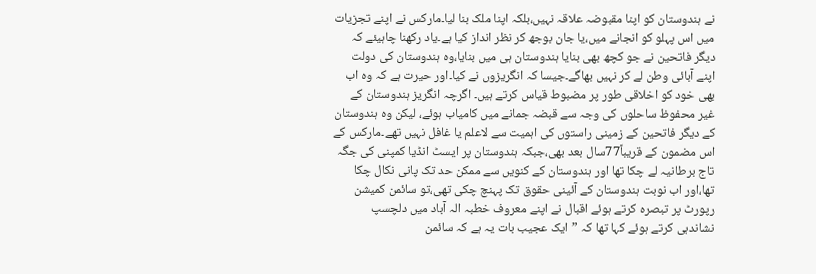نے ہندوستان کو اپنا مقبوضہ علاقہ نہیں،بلکہ اپنا ملک بنا لیا۔مارکس نے اپنے تجزیات میں اس پہلو کو انجانے میں،یا جان بوجھ کر نظر انداز کیا ہے۔یاد رکھنا چاہیئے کہ دیگر فاتحین نے جو کچھ بھی بنایا ہندوستان ہی میں بنایا،وہ ہندوستان کی دولت اپنے آبائی وطن لے کر نہیں بھاگے۔جیسا کہ انگریزوں نے کیا۔اور حیرت ہے کہ وہ اب بھی خود کو اخلاقی طور پر مضبوط قیاس کرتے ہیں۔ اگرچہ انگریز ہندوستان کے غیر محفوظ ساحلوں کی وجہ سے قبضہ جمانے میں کامیاب ہوئے، لیکن وہ ہندوستان کے دیگر فاتحین کے زمینی راستوں کی اہمیت سے لاعلم یا غافل نہیں تھے۔مارکس کے اس مضمون کے قریباً77سال بعد بھی،جبکہ ہندوستان پر ایسٹ انڈیا کمپنی کی جگہ تاج برطانیہ لے چکا تھا اور ہندوستان کے کنویں سے ممکن حد تک پانی نکال چکا تھا،اور اب نوبت ہندوستان کے آئینی حقوق تک پہنچ چکی تھی،تو سائمن کمیشن رپورٹ پر تبصرہ کرتے ہوئے اقبال نے اپنے معروف خطبہ الہ آباد میں دلچسپ نشاندہی کرتے ہوئے کہا تھا کہ ”ایک عجیب بات یہ ہے کہ سائمن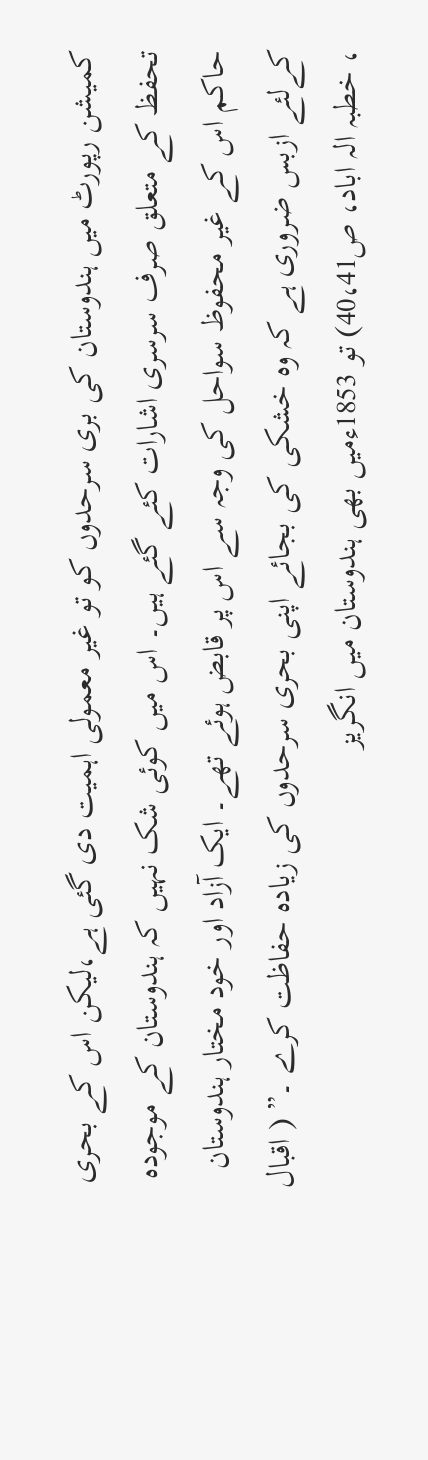کمیشن رپورٹ میں ہندوستان کی بری سرحدوں کو تو غیر معمولی اہمیت دی گئی ہے،لیکن اس کے بحری تحفظ کے متعلق صرف سرسری اشارات کئے گئے ہیں۔ اس میں کوئی شک نہیں کہ ہندوستان کے موجودہ حاکم اس کے غیر محفوظ سواحل کی وجہ سے اس پر قابض ہوئے تھے۔ ایک آزاد اور خود مختار ہندوستان کےلئے ازبس ضروری ہے کہ وہ خشکی کی بجائے اپنی بحری سرحدوں کی زیادہ حفاظت کرے ۔” ( اقبال ، خطبہ الہ اباد، ص40،41) تو 1853ءمیں بھی ہندوستان میں انگریز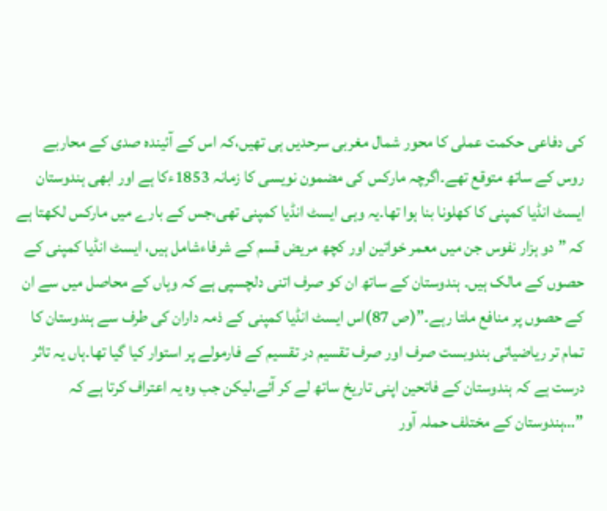کی دفاعی حکمت عملی کا محور شمال مغربی سرحدیں ہی تھیں،کہ اس کے آئیندہ صدی کے محاربے روس کے ساتھ متوقع تھے۔اگرچہ مارکس کی مضمون نویسی کا زمانہ 1853ءکا ہے اور ابھی ہندوستان ایسٹ انڈیا کمپنی کا کھلونا بنا ہوا تھا۔یہ وہی ایسٹ انڈیا کمپنی تھی،جس کے بارے میں مارکس لکھتا ہے کہ ” دو ہزار نفوس جن میں معمر خواتین اور کچھ مریض قسم کے شرفاءشامل ہیں، ایسٹ انڈیا کمپنی کے حصوں کے مالک ہیں۔ ہندوستان کے ساتھ ان کو صرف اتنی دلچسپی ہے کہ وہاں کے محاصل میں سے ان کے حصوں پر منافع ملتا رہے۔”(ص 87)اس ایسٹ انڈیا کمپنی کے ذمہ داران کی طرف سے ہندوستان کا تمام تر ریاضیاتی بندوبست صرف اور صرف تقسیم در تقسیم کے فارمولے پر استوار کیا گیا تھا۔ہاں یہ تاثر درست ہے کہ ہندوستان کے فاتحین اپنی تاریخ ساتھ لے کر آئے،لیکن جب وہ یہ اعتراف کرتا ہے کہ ”…ہندوستان کے مختلف حملہ آور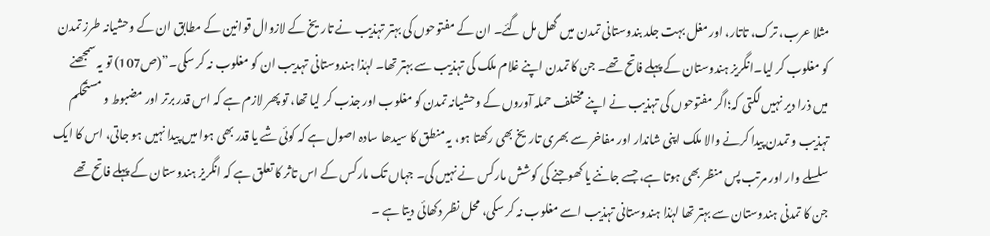مثلا عرب، ترک، تاتار، اور مغل بہت جلد بندوستانی تمدن میں گھل مل گئے۔ ان کے مفتوحوں کی بہتر تہذیب نے تاریخ کے لازوال قوانین کے مطابق ان کے وحشیانہ طرز تمدن کو مغلوب کر لیا۔انگریز ہندوستان کے پہلے فاتح تھے۔ جن کا تمدن اپنے غلام ملک کی تہذیب سے بہتر تھا۔ لہٰذا ہندوستانی تہدیب ان کو مغلوب نہ کر سکی۔”(ص107) تو یہ سمجھنے میں ذرا دیر نہیں لگتی کہ؛اگر مفتوحوں کی تہذیب نے اپنے مختلف حملہ آوروں کے وحشیانہ تمدن کو مغلوب اور جذب کر لیا تھا، تو پھر لازم ہے کہ اس قدر برتر اور مضبوط و مستحکم تہذیب و تمدن پیدا کرنے والا ملک اپنی شاندار اور مفاخر سے بھری تاریخ بھی رکھتا ہو، یہ منطق کا سیدھا سادہ اصول ہے کہ کوئی شے یا قدر بھی ہوا میں پیدا نہیں ہو جاتی، اس کا ایک سلسلے وار اور مرتب پس منظر بھی ہوتا ہے، جسے جاننے یا کھوجنے کی کوشش مارکس نے نہیں کی۔ جہاں تک مارکس کے اس تاثر کا تعلق ہے کہ انگریز ہندوستان کے پہلے فاتح تھے جن کا تمدنی ہندوستان سے بہتر تھا لہٰذا ہندوستانی تہذیب اسے مغلوب نہ کر سکی، محل نظر دکھائی دیتا ہے ۔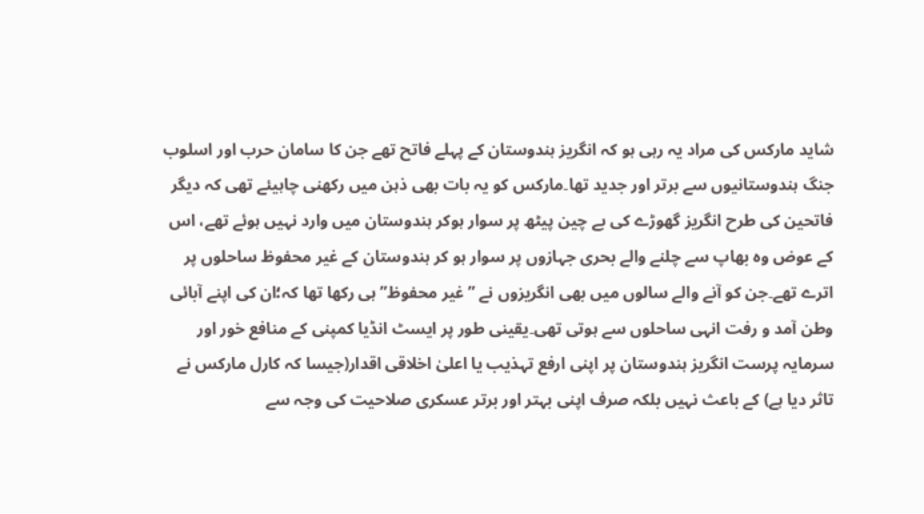شاید مارکس کی مراد یہ رہی ہو کہ انگریز ہندوستان کے پہلے فاتح تھے جن کا سامان حرب اور اسلوب جنگ ہندوستانیوں سے برتر اور جدید تھا۔مارکس کو یہ بات بھی ذہن میں رکھنی چاہیئے تھی کہ دیگر فاتحین کی طرح انگریز گھوڑے کی بے چین پیٹھ پر سوار ہوکر ہندوستان میں وارد نہیں ہوئے تھے، اس کے عوض وہ بھاپ سے چلنے والے بحری جہازوں پر سوار ہو کر ہندوستان کے غیر محفوظ ساحلوں پر اترے تھے۔جن کو آنے والے سالوں میں بھی انگریزوں نے ”غیر محفوظ” ہی رکھا تھا کہ؛ان کی اپنے آبائی وطن آمد و رفت انہی ساحلوں سے ہوتی تھی۔یقینی طور پر ایسٹ انڈیا کمپنی کے منافع خور اور سرمایہ پرست انگریز ہندوستان پر اپنی ارفع تہذیب یا اعلیٰ اخلاقی اقدار(جیسا کہ کارل مارکس نے تاثر دیا ہے) کے باعث نہیں بلکہ صرف اپنی بہتر اور برتر عسکری صلاحیت کی وجہ سے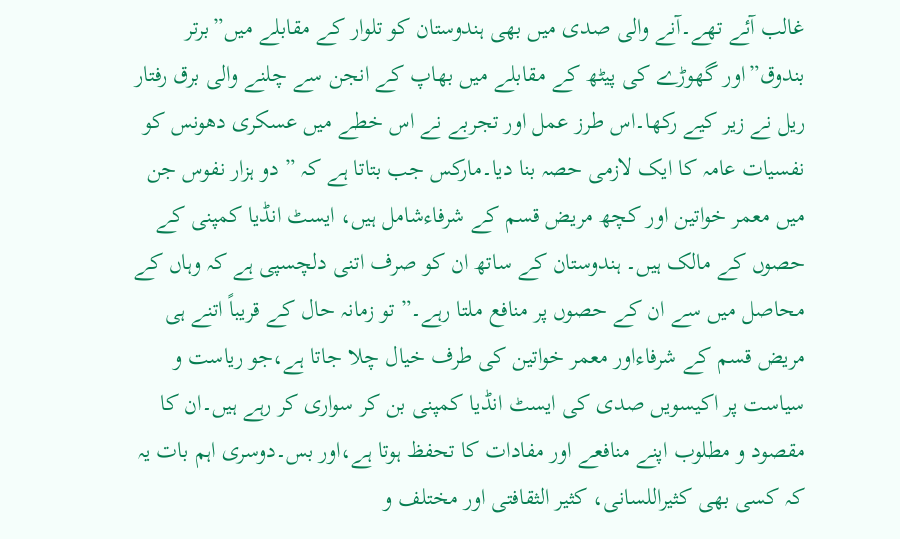غالب آئے تھے۔آنے والی صدی میں بھی ہندوستان کو تلوار کے مقابلے میں”برتر بندوق”اور گھوڑے کی پیٹھ کے مقابلے میں بھاپ کے انجن سے چلنے والی برق رفتار ریل نے زیر کیے رکھا۔اس طرز عمل اور تجربے نے اس خطے میں عسکری دھونس کو نفسیات عامہ کا ایک لازمی حصہ بنا دیا۔مارکس جب بتاتا ہے کہ ” دو ہزار نفوس جن میں معمر خواتین اور کچھ مریض قسم کے شرفاءشامل ہیں، ایسٹ انڈیا کمپنی کے حصوں کے مالک ہیں۔ ہندوستان کے ساتھ ان کو صرف اتنی دلچسپی ہے کہ وہاں کے محاصل میں سے ان کے حصوں پر منافع ملتا رہے۔” تو زمانہ حال کے قریباً اتنے ہی مریض قسم کے شرفاءاور معمر خواتین کی طرف خیال چلا جاتا ہے،جو ریاست و سیاست پر اکیسویں صدی کی ایسٹ انڈیا کمپنی بن کر سواری کر رہے ہیں۔ان کا مقصود و مطلوب اپنے منافعے اور مفادات کا تحفظ ہوتا ہے،اور بس۔دوسری اہم بات یہ کہ کسی بھی کثیراللسانی، کثیر الثقافتی اور مختلف و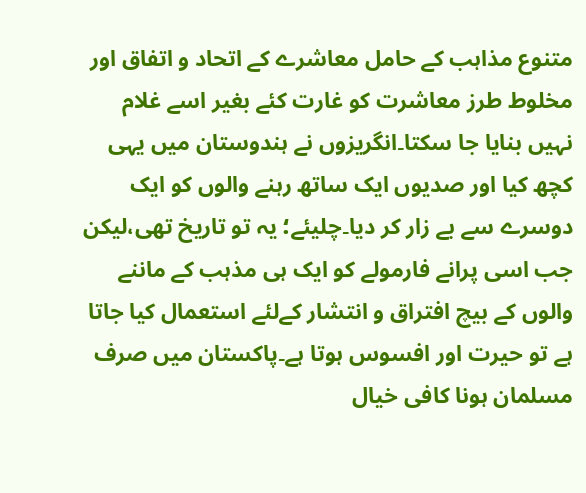متنوع مذاہب کے حامل معاشرے کے اتحاد و اتفاق اور مخلوط طرز معاشرت کو غارت کئے بغیر اسے غلام نہیں بنایا جا سکتا۔انگریزوں نے ہندوستان میں یہی کچھ کیا اور صدیوں ایک ساتھ رہنے والوں کو ایک دوسرے سے بے زار کر دیا۔چلیئے؛ یہ تو تاریخ تھی،لیکن جب اسی پرانے فارمولے کو ایک ہی مذہب کے ماننے والوں کے بیچ افتراق و انتشار کےلئے استعمال کیا جاتا ہے تو حیرت اور افسوس ہوتا ہے۔پاکستان میں صرف مسلمان ہونا کافی خیال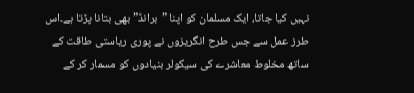نہیں کیا جاتا، ایک مسلمان کو اپنا ”برانڈ” بھی بتانا پڑتا ہے۔اس طرز عمل سے جس طرح انگریزوں نے پوری ریاستی طاقت کے ساتھ مخلوط معاشرے کی سیکولر بنیادوں کو مسمار کر کے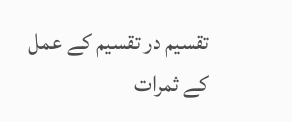تقسیم در تقسیم کے عمل کے ثمرات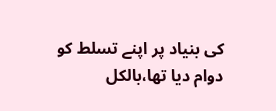کی بنیاد پر اپنے تسلط کو دوام دیا تھا،بالکل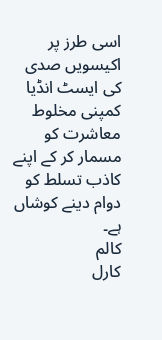اسی طرز پر اکیسویں صدی کی ایسٹ انڈیا کمپنی مخلوط معاشرت کو مسمار کر کے اپنے کاذب تسلط کو دوام دینے کوشاں ہے۔
کالم
کارل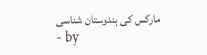مارکس کی ہندوستان شناسی
- by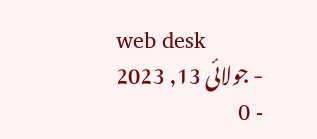web desk
- جولائی 13, 2023
- 0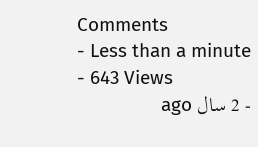Comments
- Less than a minute
- 643 Views
- 2 سال ago